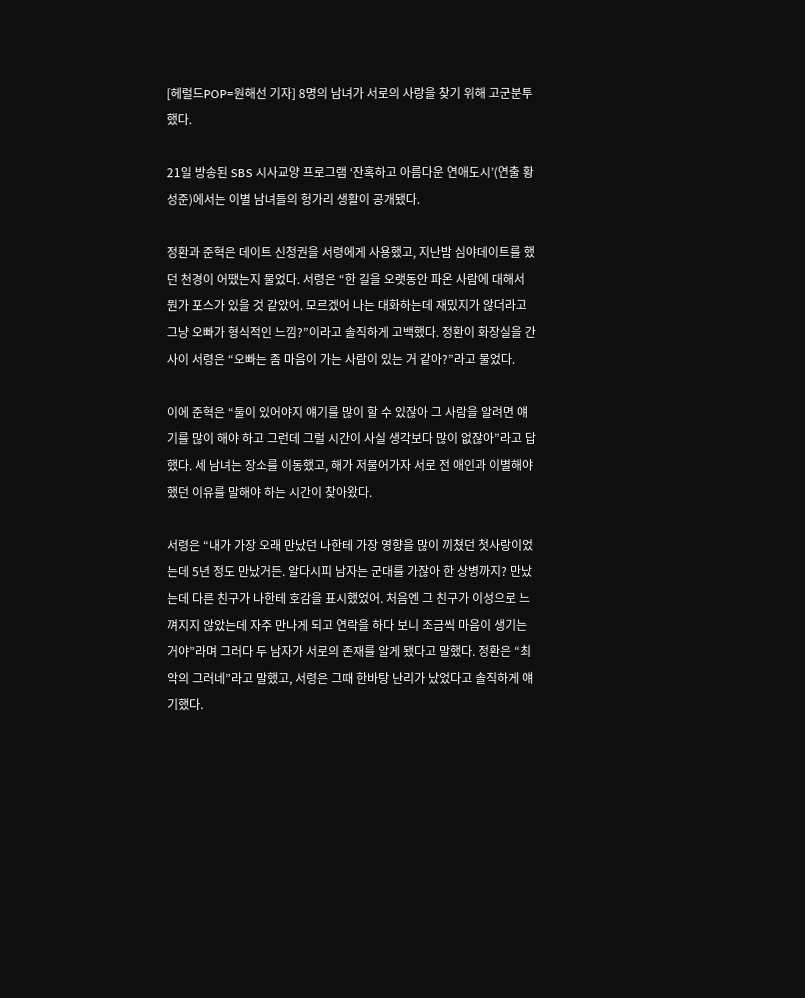[헤럴드POP=원해선 기자] 8명의 남녀가 서로의 사랑을 찾기 위해 고군분투했다.

21일 방송된 SBS 시사교양 프로그램 ‘잔혹하고 아름다운 연애도시’(연출 황성준)에서는 이별 남녀들의 헝가리 생활이 공개됐다.

정환과 준혁은 데이트 신청권을 서령에게 사용했고, 지난밤 심야데이트를 했던 천경이 어땠는지 물었다. 서령은 “한 길을 오랫동안 파온 사람에 대해서 뭔가 포스가 있을 것 같았어. 모르겠어 나는 대화하는데 재밌지가 않더라고 그냥 오빠가 형식적인 느낌?”이라고 솔직하게 고백했다. 정환이 화장실을 간 사이 서령은 “오빠는 좀 마음이 가는 사람이 있는 거 같아?”라고 물었다.

이에 준혁은 “둘이 있어야지 얘기를 많이 할 수 있잖아 그 사람을 알려면 얘기를 많이 해야 하고 그런데 그럴 시간이 사실 생각보다 많이 없잖아”라고 답했다. 세 남녀는 장소를 이동했고, 해가 저물어가자 서로 전 애인과 이별해야 했던 이유를 말해야 하는 시간이 찾아왔다.

서령은 “내가 가장 오래 만났던 나한테 가장 영향을 많이 끼쳤던 첫사랑이었는데 5년 정도 만났거든. 알다시피 남자는 군대를 가잖아 한 상병까지? 만났는데 다른 친구가 나한테 호감을 표시했었어. 처음엔 그 친구가 이성으로 느껴지지 않았는데 자주 만나게 되고 연락을 하다 보니 조금씩 마음이 생기는 거야”라며 그러다 두 남자가 서로의 존재를 알게 됐다고 말했다. 정환은 “최악의 그러네”라고 말했고, 서령은 그때 한바탕 난리가 났었다고 솔직하게 얘기했다.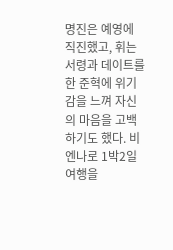명진은 예영에 직진했고, 휘는 서령과 데이트를 한 준혁에 위기감을 느껴 자신의 마음을 고백하기도 했다. 비엔나로 1박2일 여행을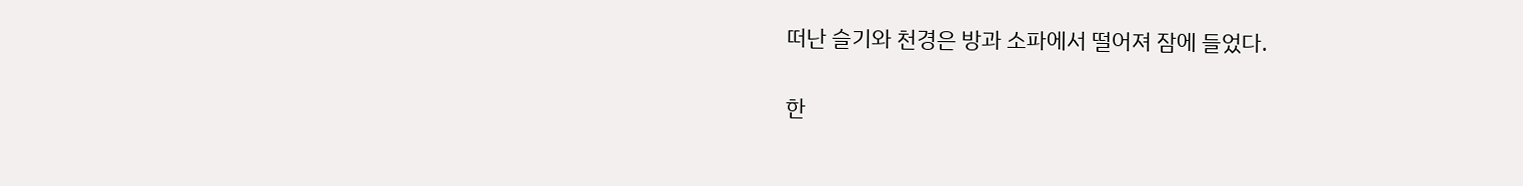떠난 슬기와 천경은 방과 소파에서 떨어져 잠에 들었다.

한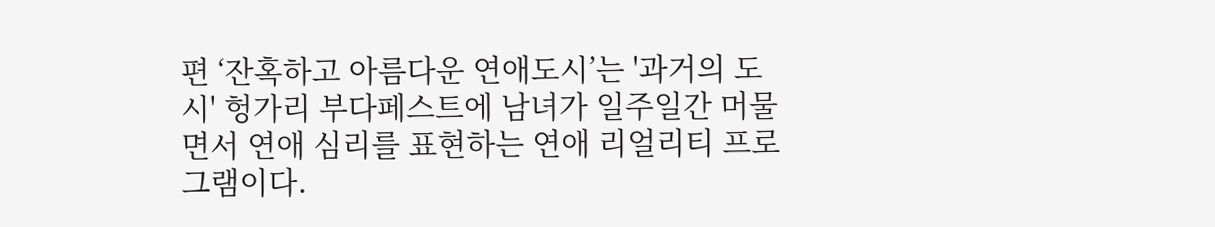편 ‘잔혹하고 아름다운 연애도시’는 '과거의 도시' 헝가리 부다페스트에 남녀가 일주일간 머물면서 연애 심리를 표현하는 연애 리얼리티 프로그램이다.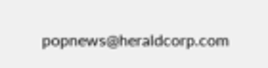popnews@heraldcorp.com